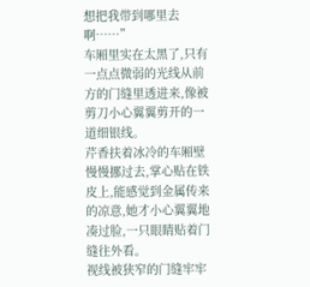想把我带到哪里去啊……”
车厢里实在太黑了,只有一点点微弱的光线从前方的门缝里透进来,像被剪刀小心翼翼剪开的一道细银线。
芹香扶着冰冷的车厢壁慢慢挪过去,掌心贴在铁皮上,能感觉到金属传来的凉意,她才小心翼翼地凑过脸,一只眼睛贴着门缝往外看。
视线被狭窄的门缝牢牢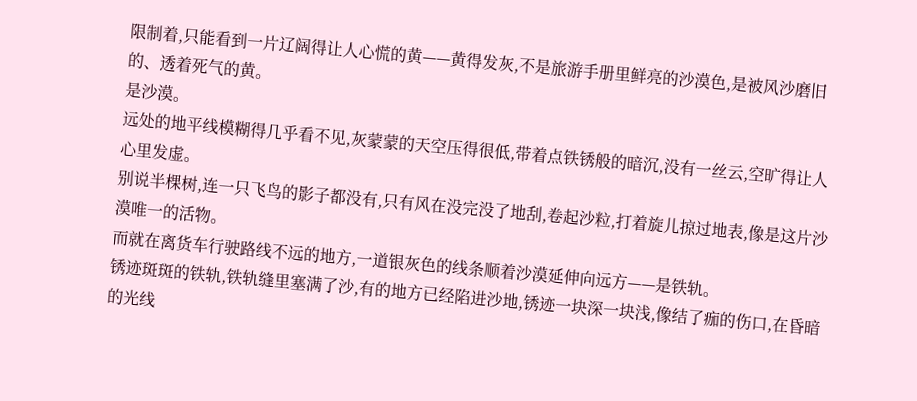限制着,只能看到一片辽阔得让人心慌的黄——黄得发灰,不是旅游手册里鲜亮的沙漠色,是被风沙磨旧的、透着死气的黄。
是沙漠。
远处的地平线模糊得几乎看不见,灰蒙蒙的天空压得很低,带着点铁锈般的暗沉,没有一丝云,空旷得让人心里发虚。
别说半棵树,连一只飞鸟的影子都没有,只有风在没完没了地刮,卷起沙粒,打着旋儿掠过地表,像是这片沙漠唯一的活物。
而就在离货车行驶路线不远的地方,一道银灰色的线条顺着沙漠延伸向远方——是铁轨。
锈迹斑斑的铁轨,铁轨缝里塞满了沙,有的地方已经陷进沙地,锈迹一块深一块浅,像结了痂的伤口,在昏暗的光线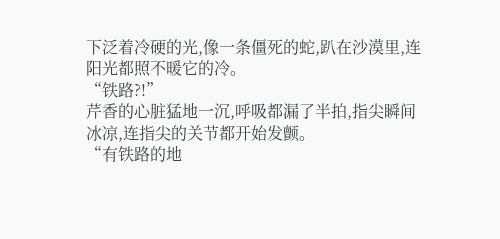下泛着冷硬的光,像一条僵死的蛇,趴在沙漠里,连阳光都照不暖它的冷。
“铁路?!”
芹香的心脏猛地一沉,呼吸都漏了半拍,指尖瞬间冰凉,连指尖的关节都开始发颤。
“有铁路的地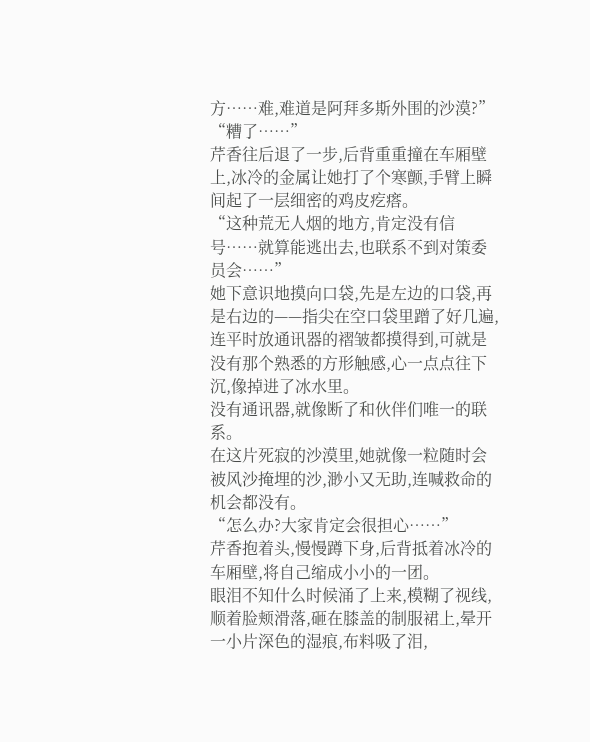方……难,难道是阿拜多斯外围的沙漠?”
“糟了……”
芹香往后退了一步,后背重重撞在车厢壁上,冰冷的金属让她打了个寒颤,手臂上瞬间起了一层细密的鸡皮疙瘩。
“这种荒无人烟的地方,肯定没有信号……就算能逃出去,也联系不到对策委员会……”
她下意识地摸向口袋,先是左边的口袋,再是右边的——指尖在空口袋里蹭了好几遍,连平时放通讯器的褶皱都摸得到,可就是没有那个熟悉的方形触感,心一点点往下沉,像掉进了冰水里。
没有通讯器,就像断了和伙伴们唯一的联系。
在这片死寂的沙漠里,她就像一粒随时会被风沙掩埋的沙,渺小又无助,连喊救命的机会都没有。
“怎么办?大家肯定会很担心……”
芹香抱着头,慢慢蹲下身,后背抵着冰冷的车厢壁,将自己缩成小小的一团。
眼泪不知什么时候涌了上来,模糊了视线,顺着脸颊滑落,砸在膝盖的制服裙上,晕开一小片深色的湿痕,布料吸了泪,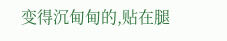变得沉甸甸的,贴在腿